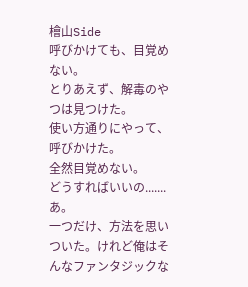檜山Side
呼びかけても、目覚めない。
とりあえず、解毒のやつは見つけた。
使い方通りにやって、呼びかけた。
全然目覚めない。
どうすればいいの.......
あ。
一つだけ、方法を思いついた。けれど俺はそんなファンタジックな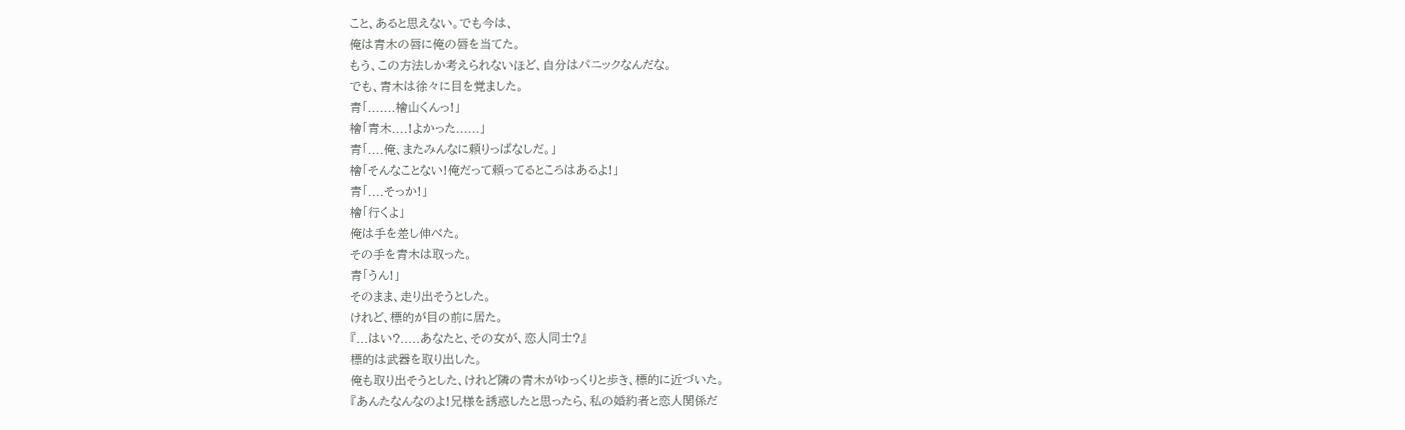こと、あると思えない。でも今は、
俺は青木の唇に俺の唇を当てた。
もう、この方法しか考えられないほど、自分はパニックなんだな。
でも、青木は徐々に目を覚ました。
青「.......檜山くんっ!」
檜「青木....!よかった......」
青「....俺、またみんなに頼りっぱなしだ。」
檜「そんなことない!俺だって頼ってるところはあるよ!」
青「....そっか!」
檜「行くよ」
俺は手を差し伸べた。
その手を青木は取った。
青「うん!」
そのまま、走り出そうとした。
けれど、標的が目の前に居た。
『...はい?.....あなたと、その女が、恋人同士?』
標的は武器を取り出した。
俺も取り出そうとした、けれど隣の青木がゆっくりと歩き、標的に近づいた。
『あんたなんなのよ!兄様を誘惑したと思ったら、私の婚約者と恋人関係だ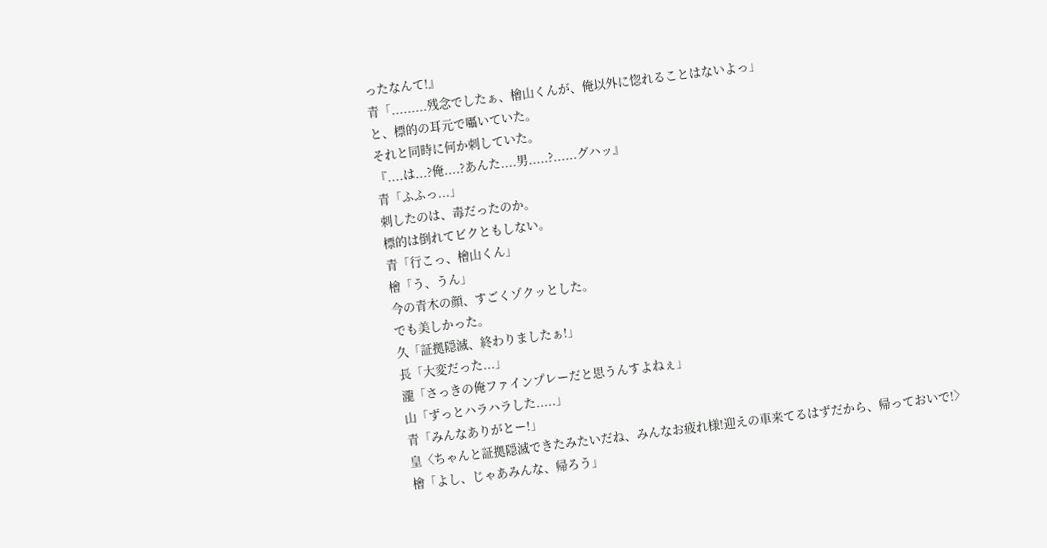ったなんて!』
青「.........残念でしたぁ、檜山くんが、俺以外に惚れることはないよっ」
と、標的の耳元で囁いていた。
それと同時に何か刺していた。
『....は...?俺....?あんた....男.....?......グハッ』
青「ふふっ...」
刺したのは、毒だったのか。
標的は倒れてビクともしない。
青「行こっ、檜山くん」
檜「う、うん」
今の青木の顔、すごくゾクッとした。
でも美しかった。
久「証拠隠滅、終わりましたぁ!」
長「大変だった...」
瀧「さっきの俺ファインプレーだと思うんすよねぇ」
山「ずっとハラハラした.....」
青「みんなありがとー!」
皇〈ちゃんと証拠隠滅できたみたいだね、みんなお疲れ様!迎えの車来てるはずだから、帰っておいで!〉
檜「よし、じゃあみんな、帰ろう」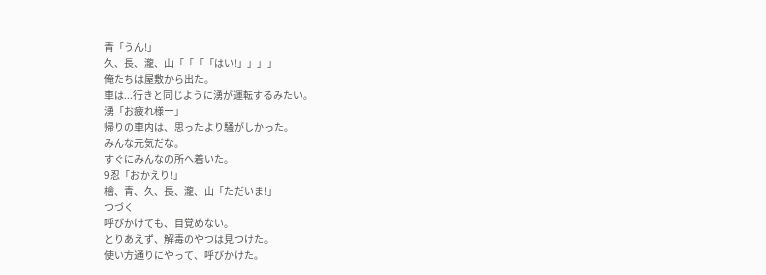青「うん!」
久、長、瀧、山「「「「はい!」」」」
俺たちは屋敷から出た。
車は...行きと同じように湧が運転するみたい。
湧「お疲れ様ー」
帰りの車内は、思ったより騒がしかった。
みんな元気だな。
すぐにみんなの所へ着いた。
9忍「おかえり!」
檜、青、久、長、瀧、山「ただいま!」
つづく
呼びかけても、目覚めない。
とりあえず、解毒のやつは見つけた。
使い方通りにやって、呼びかけた。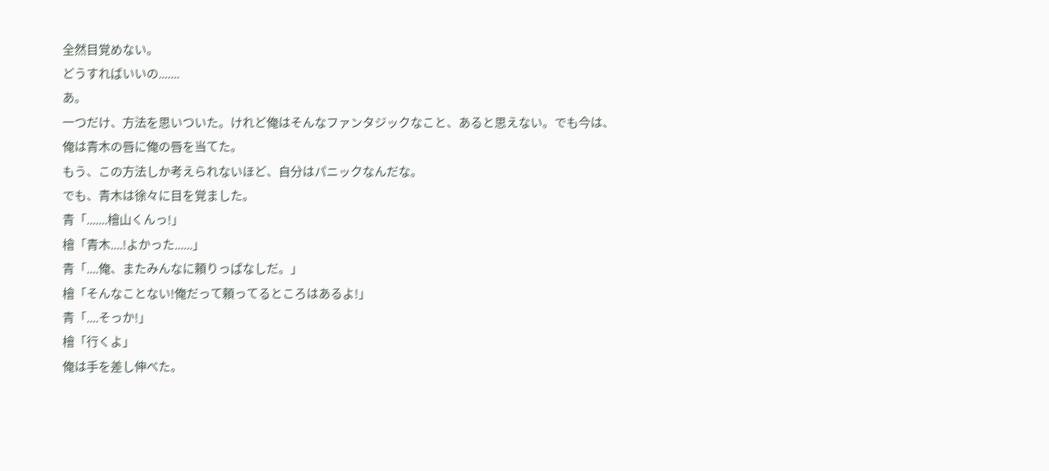全然目覚めない。
どうすればいいの.......
あ。
一つだけ、方法を思いついた。けれど俺はそんなファンタジックなこと、あると思えない。でも今は、
俺は青木の唇に俺の唇を当てた。
もう、この方法しか考えられないほど、自分はパニックなんだな。
でも、青木は徐々に目を覚ました。
青「.......檜山くんっ!」
檜「青木....!よかった......」
青「....俺、またみんなに頼りっぱなしだ。」
檜「そんなことない!俺だって頼ってるところはあるよ!」
青「....そっか!」
檜「行くよ」
俺は手を差し伸べた。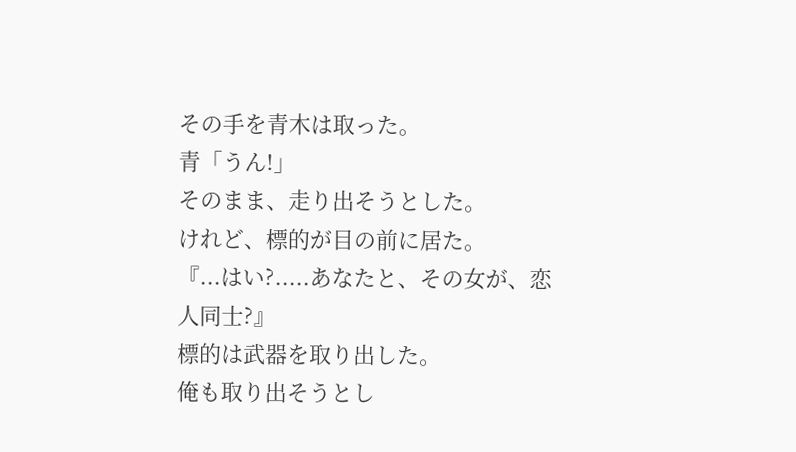その手を青木は取った。
青「うん!」
そのまま、走り出そうとした。
けれど、標的が目の前に居た。
『...はい?.....あなたと、その女が、恋人同士?』
標的は武器を取り出した。
俺も取り出そうとし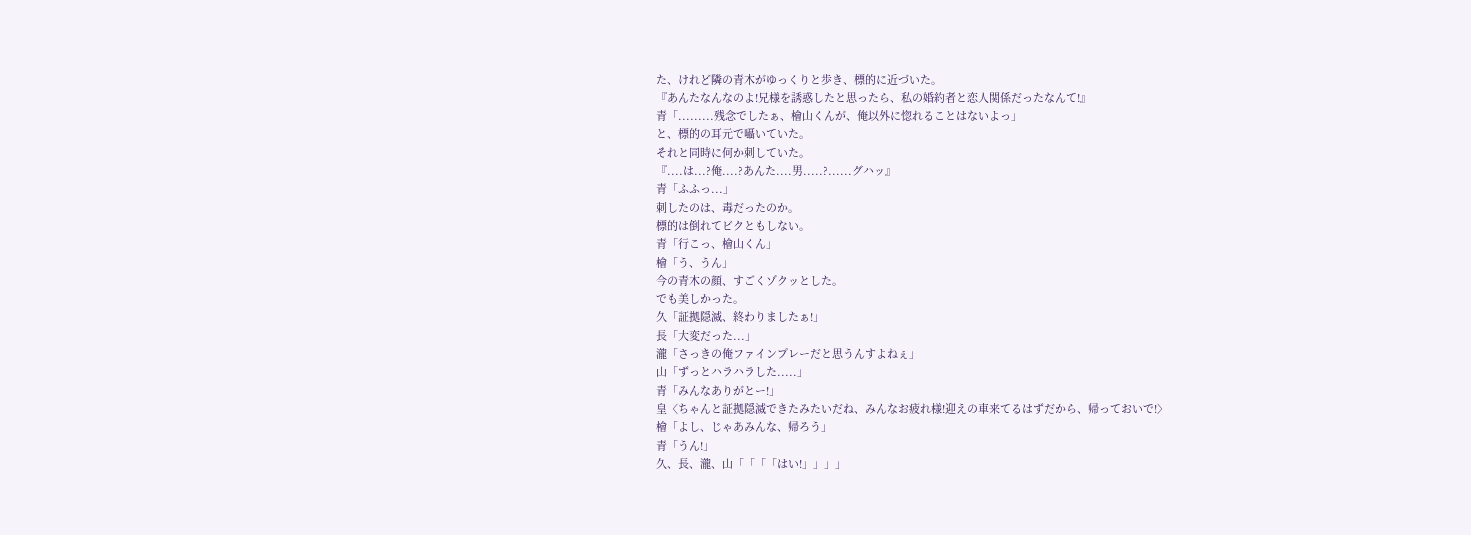た、けれど隣の青木がゆっくりと歩き、標的に近づいた。
『あんたなんなのよ!兄様を誘惑したと思ったら、私の婚約者と恋人関係だったなんて!』
青「.........残念でしたぁ、檜山くんが、俺以外に惚れることはないよっ」
と、標的の耳元で囁いていた。
それと同時に何か刺していた。
『....は...?俺....?あんた....男.....?......グハッ』
青「ふふっ...」
刺したのは、毒だったのか。
標的は倒れてビクともしない。
青「行こっ、檜山くん」
檜「う、うん」
今の青木の顔、すごくゾクッとした。
でも美しかった。
久「証拠隠滅、終わりましたぁ!」
長「大変だった...」
瀧「さっきの俺ファインプレーだと思うんすよねぇ」
山「ずっとハラハラした.....」
青「みんなありがとー!」
皇〈ちゃんと証拠隠滅できたみたいだね、みんなお疲れ様!迎えの車来てるはずだから、帰っておいで!〉
檜「よし、じゃあみんな、帰ろう」
青「うん!」
久、長、瀧、山「「「「はい!」」」」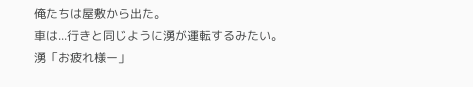俺たちは屋敷から出た。
車は...行きと同じように湧が運転するみたい。
湧「お疲れ様ー」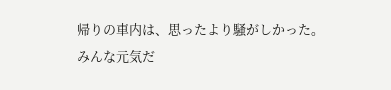帰りの車内は、思ったより騒がしかった。
みんな元気だ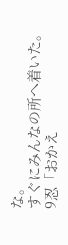な。
すぐにみんなの所へ着いた。
9忍「おかえ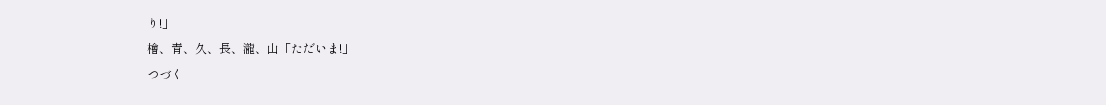り!」
檜、青、久、長、瀧、山「ただいま!」
つづく